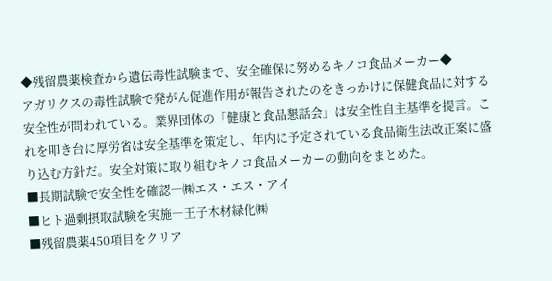◆残留農薬検査から遺伝毒性試験まで、安全確保に努めるキノコ食品メーカー◆
アガリクスの毒性試験で発がん促進作用が報告されたのをきっかけに保健食品に対する安全性が問われている。業界団体の「健康と食品懇話会」は安全性自主基準を提言。これを叩き台に厚労省は安全基準を策定し、年内に予定されている食品衛生法改正案に盛り込む方針だ。安全対策に取り組むキノコ食品メーカーの動向をまとめた。
■長期試験で安全性を確認―㈱エス・エス・アイ
■ヒト過剰摂取試験を実施―王子木材緑化㈱
■残留農薬450項目をクリア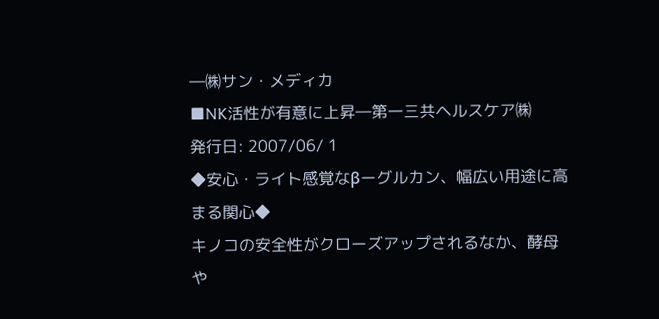―㈱サン・メディカ
■NK活性が有意に上昇―第一三共ヘルスケア㈱
発行日: 2007/06/ 1
◆安心・ライト感覚なβーグルカン、幅広い用途に高まる関心◆
キノコの安全性がクローズアップされるなか、酵母や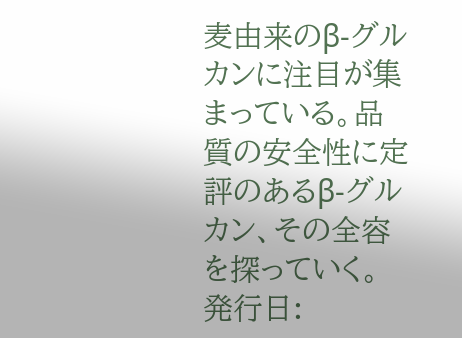麦由来のβ-グルカンに注目が集まっている。品質の安全性に定評のあるβ-グルカン、その全容を探っていく。
発行日: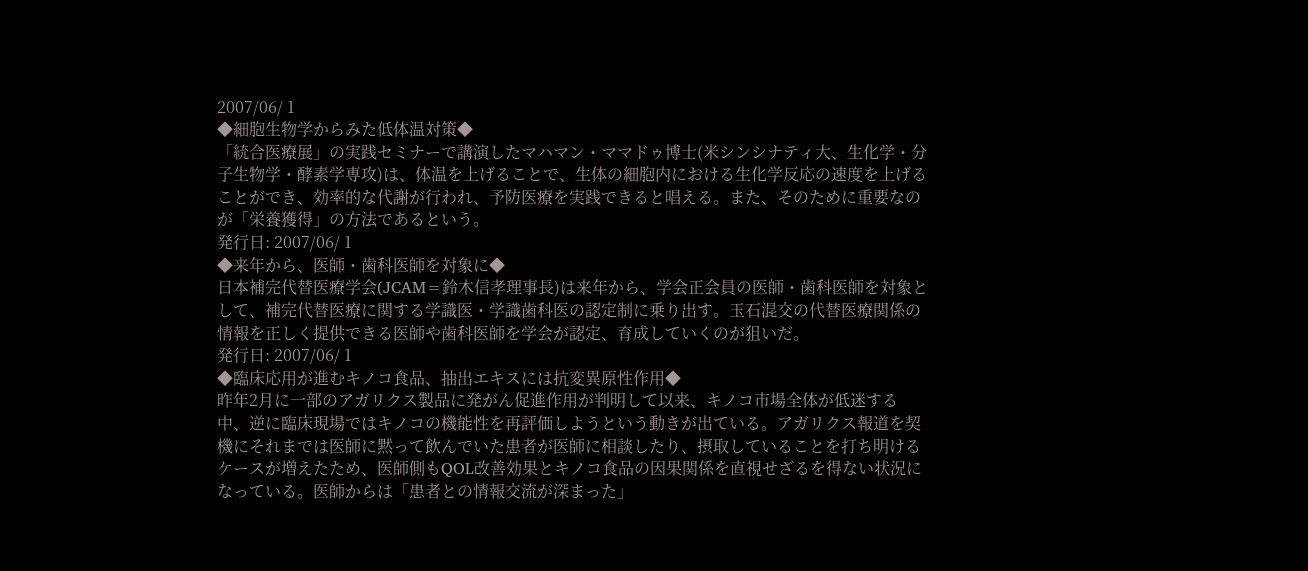2007/06/ 1
◆細胞生物学からみた低体温対策◆
「統合医療展」の実践セミナーで講演したマハマン・ママドゥ博士(米シンシナティ大、生化学・分子生物学・酵素学専攻)は、体温を上げることで、生体の細胞内における生化学反応の速度を上げることができ、効率的な代謝が行われ、予防医療を実践できると唱える。また、そのために重要なのが「栄養獲得」の方法であるという。
発行日: 2007/06/ 1
◆来年から、医師・歯科医師を対象に◆
日本補完代替医療学会(JCAM=鈴木信孝理事長)は来年から、学会正会員の医師・歯科医師を対象として、補完代替医療に関する学識医・学識歯科医の認定制に乗り出す。玉石混交の代替医療関係の情報を正しく提供できる医師や歯科医師を学会が認定、育成していくのが狙いだ。
発行日: 2007/06/ 1
◆臨床応用が進むキノコ食品、抽出エキスには抗変異原性作用◆
昨年2月に一部のアガリクス製品に発がん促進作用が判明して以来、キノコ市場全体が低迷する中、逆に臨床現場ではキノコの機能性を再評価しようという動きが出ている。アガリクス報道を契機にそれまでは医師に黙って飲んでいた患者が医師に相談したり、摂取していることを打ち明けるケースが増えたため、医師側もQOL改善効果とキノコ食品の因果関係を直視せざるを得ない状況になっている。医師からは「患者との情報交流が深まった」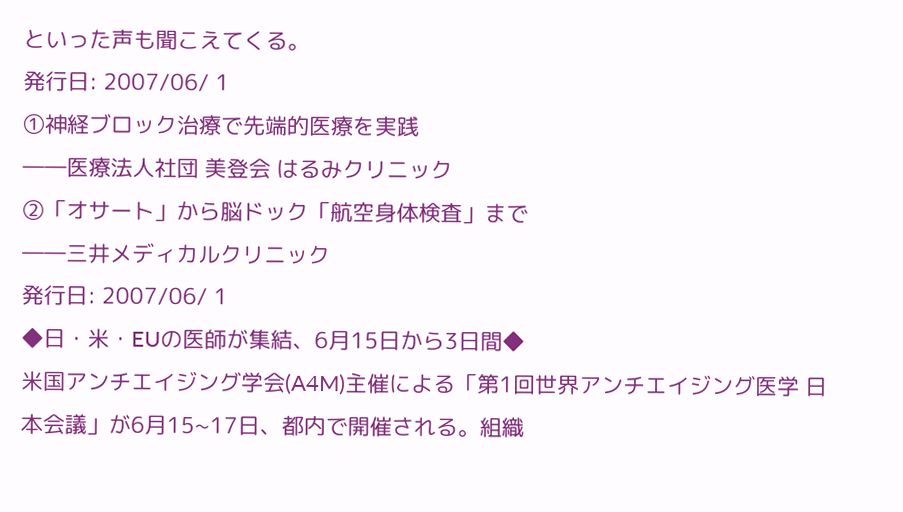といった声も聞こえてくる。
発行日: 2007/06/ 1
①神経ブロック治療で先端的医療を実践
――医療法人社団 美登会 はるみクリニック
②「オサート」から脳ドック「航空身体検査」まで
――三井メディカルクリニック
発行日: 2007/06/ 1
◆日・米・EUの医師が集結、6月15日から3日間◆
米国アンチエイジング学会(A4M)主催による「第1回世界アンチエイジング医学 日本会議」が6月15~17日、都内で開催される。組織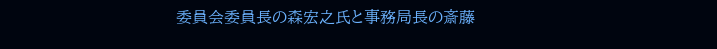委員会委員長の森宏之氏と事務局長の斎藤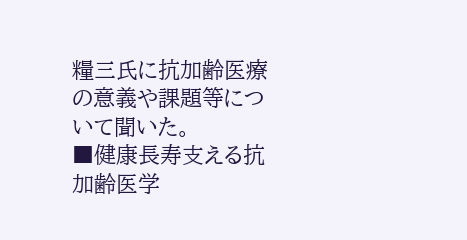糧三氏に抗加齢医療の意義や課題等について聞いた。
■健康長寿支える抗加齢医学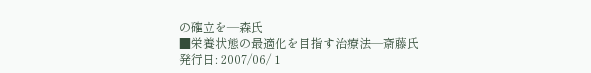の確立を―森氏
■栄養状態の最適化を目指す治療法―斎藤氏
発行日: 2007/06/ 1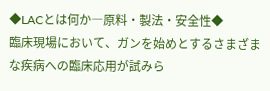◆LACとは何か―原料・製法・安全性◆
臨床現場において、ガンを始めとするさまざまな疾病への臨床応用が試みら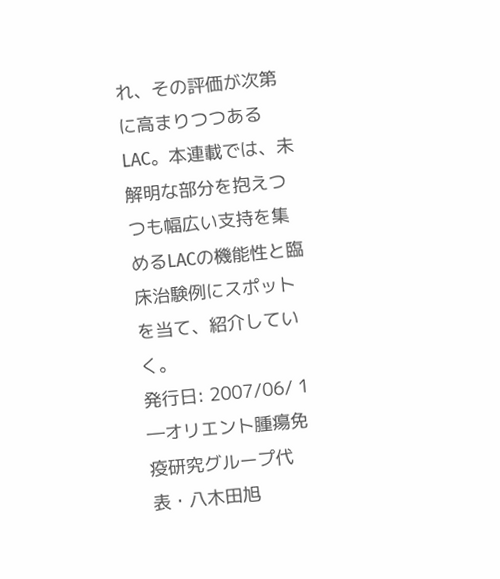れ、その評価が次第に高まりつつあるLAC。本連載では、未解明な部分を抱えつつも幅広い支持を集めるLACの機能性と臨床治験例にスポットを当て、紹介していく。
発行日: 2007/06/ 1
―オリエント腫瘍免疫研究グループ代表・八木田旭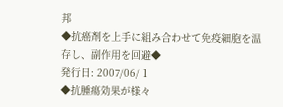邦
◆抗癌剤を上手に組み合わせて免疫細胞を温存し、副作用を回避◆
発行日: 2007/06/ 1
◆抗腫瘍効果が様々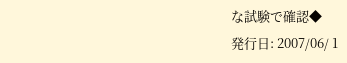な試験で確認◆
発行日: 2007/06/ 1